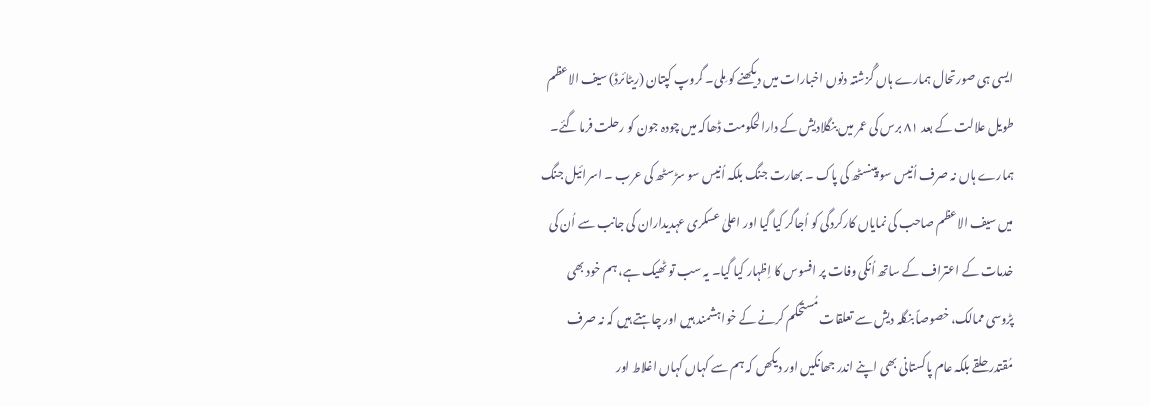ایسی ہی صورتحال ہمارے ہاں گُزشتہ دنوں اخبارات میں دیکھنے کو مِلی۔ گروپ کپتان (ریٹائرڈ) سیف الاعظم طویل علالت کے بعد ۸۱ برس کی عمر میں بنگلادیش کے دارالحکومت ڈھاکہ میں چودہ جون کو رحلت فرما گئے۔ ہمارے ہاں نہ صرف اُنیس سو پینسٹھ کی پاک ۔ بھارت جنگ بلکہ اُنیس سو سڑسٹھ کی عرب ۔ اسرائیل جنگ میں سیف الاعظم صاحب کی نمایاں کارکردگی کو اُجاگر کیا گیا اور اعلیٰ عسکری عہدیداران کی جانب سے اُن کی خدمات کے اعتراف کے ساتھ اُنکی وفات پر افسوس کا اِظہار کیا گیا۔ یہ سب تو ٹھیک ہے، ہم خود بھی پڑوسی ممالک، خصوصاً بنگلہ دیش سے تعلقات مُستحکم کرنے کے خواہشمند ہیں اور چاہتے ہیں کہ نہ صرف مُقتدر حلقے بلکہ عام پاکستانی بھی اپنے اندر جھانکیں اور دیکھں کہ ہم سے کہاں کہاں اغلاط اور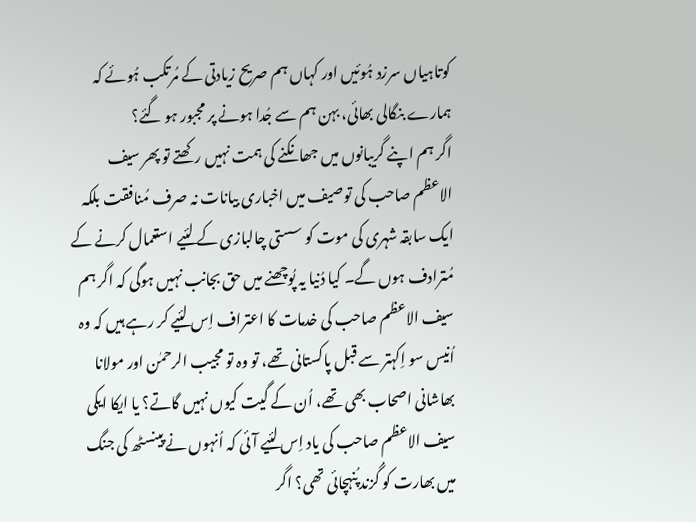کوتاہیاں سرزد ہُوئیں اور کہاں ہم صریح زیادتی کے مُرتکب ہُوئے کہ ہمارے بنگالی بھائی، بہن ہم سے جُدا ہونے پر مجبور ہو گئے؟
اگر ہم اپنے گریبانوں میں جھانکنے کی ہمت نہیں رکھتے تو پھر سیف الاعظم صاحب کی توصیف میں اخباری بیانات نہ صرف مُنافقت بلکہ ایک سابقہ شہری کی موت کو سستی چالبازی کے لئیے استعمال کرنے کے مُترادف ہوں گے۔ کیا دُنیا یہ پُوچھنے میں حق بجانب نہیں ہوگی کہ اگر ہم سیف الاعظم صاحب کی خدمات کا اعتراف اِس لئیے کر رہے ہیں کہ وہ اُنیس سو اِکہتر سے قبل پاکستانی تھے، تو وہ تو مجیب الرحمٰن اور مولانا بھاشانی اصحاب بھی تھے، اُن کے گیت کیوں نہیں گاتے؟ یا ایکا ایکی سیف الاعظم صاحب کی یاد اِس لئیے آئی کہ اُنہوں نے پینسٹھ کی جنگ میں بھارت کو گُزند پُنہچائی تھی؟ اگر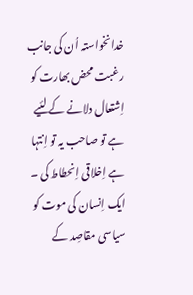خدانخواستہ اُن کی جانب رغبت محض بھارت کو اِشتعال دلانے کے لئیے ہے تو صاحب یہ تو اِنتہا ہے اِخلاقی اِنحطاط کی ۔ ایک اِنسان کی موت کو سیاسی مقاصِد کے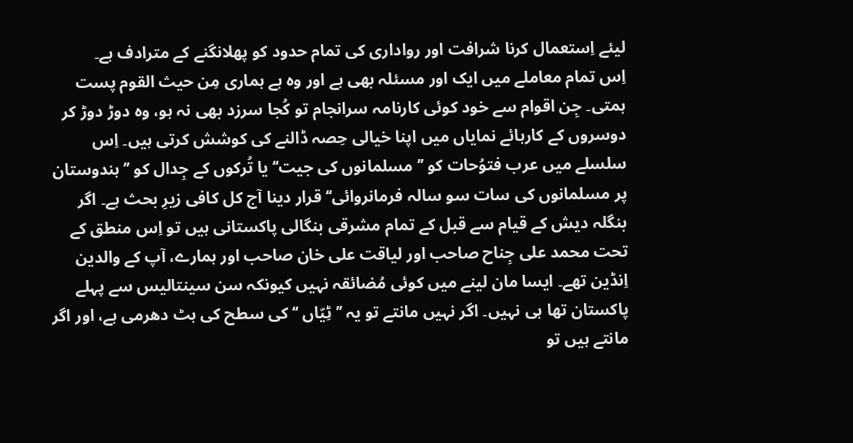لیئے اِستعمال کرنا شرافت اور رواداری کی تمام حدود کو پھلانگنے کے مترادف ہے۔
اِس تمام معاملے میں ایک اور مسئلہ بھی ہے اور وہ ہے ہماری مِن حیث القوم پست ہمتی۔ جِن اقوام سے خود کوئی کارنامہ سرانجام تو کُجا سرزد بھی نہ ہو، وہ دوڑ دوڑ کر دوسروں کے کارہائے نمایاں میں اپنا خیالی حِصہ ڈالنے کی کوشش کرتی ہیں۔ اِس سلسلے میں عرب فتوُحات کو ’’مسلمانوں کی جیت‘‘ یا تُرکوں کے جِدال کو ’’ہندوستان پر مسلمانوں کی سات سو سالہ فرمانروائی‘‘ قرار دینا آج کل کافی زیرِ بحث ہے۔ اگر بنگلہ دیش کے قیام سے قبل کے تمام مشرقی بنگالی پاکستانی ہیں تو اِس منطق کے تحت محمد علی جِناح صاحب اور لیاقت علی خان صاحب اور ہمارے، آپ کے والدین اِنڈین تھے۔ ایسا مان لینے میں کوئی مُضائقہ نہیں کیونکہ سن سینتالیس سے پہلے پاکستان تھا ہی نہیں۔ اگر نہیں مانتے تو یہ ’’ ٹِیّاں ‘‘ کی سطح کی ہٹ دھرمی ہے، اور اگر مانتے ہیں تو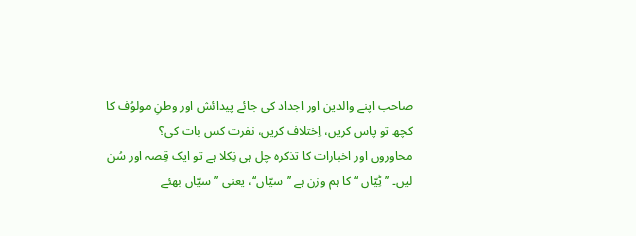صاحب اپنے والدین اور اجداد کی جائے پیدائش اور وطنِ مولوُف کا کچھ تو پاس کریں، اِختلاف کریں، نفرت کس بات کی؟
محاوروں اور اخبارات کا تذکرہ چل ہی نِکلا ہے تو ایک قِصہ اور سُن لیں۔ ’’ ٹِیّاں ‘‘ کا ہم وزن ہے ’’سیّاں‘‘، یعنی ’’ سیّاں بھئے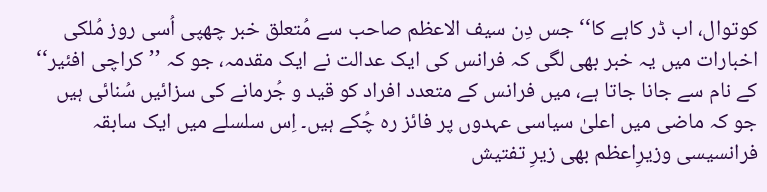کوتوال، اب ڈر کاہے کا‘‘ جس دِن سیف الاعظم صاحب سے مُتعلق خبر چھپی اُسی روز مُلکی اخبارات میں یہ خبر بھی لگی کہ فرانس کی ایک عدالت نے ایک مقدمہ، جو کہ ’’کراچی افئیر‘‘ کے نام سے جانا جاتا ہے، میں فرانس کے متعدد افراد کو قید و جُرمانے کی سزائیں سُنائی ہیں جو کہ ماضی میں اعلیٰ سیاسی عہدوں پر فائز رہ چُکے ہیں۔ اِس سلسلے میں ایک سابقہ فرانسیسی وزیرِاعظم بھی زیرِ تفتیش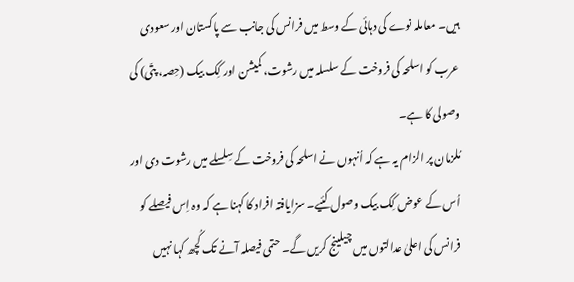ہیں۔ معاملہ نوے کی دہائی کے وسط میں فرانس کی جانب سے پاکستان اور سعودی عرب کو اسلحہ کی فروخت کے سلسلہ میں رشوت، کمیشن اور کِک بیک (حِصہ، پتّی) کی وصولی کا ہے۔
مُلزمان پر الزام یہ ہے کہ اُنہوں نے اسلحہ کی فروخت کے سِلسلے میں رشوت دی اور اُس کے عوض کِک بیک وصول کئیے۔ سزایافتہ افراد کا کہنا ہے کہ وہ اِس فیصلے کو فرانس کی اعلیٰ عدالتوں میں چیلینج کریں گے۔ حتمی فیصلہ آنے تک کُچھ کہا نہیں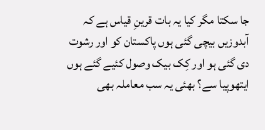جا سکتا مگر کیا یہ بات قرینِ قیاس ہے کہ آبدوزیں بیچی گئی ہوں پاکستان کو اور رشوت دی گئی ہو اور کِک بیک وصول کئیے گئے ہوں ایتھوپیا سے؟ بھئی یہ سب معاملہ بھی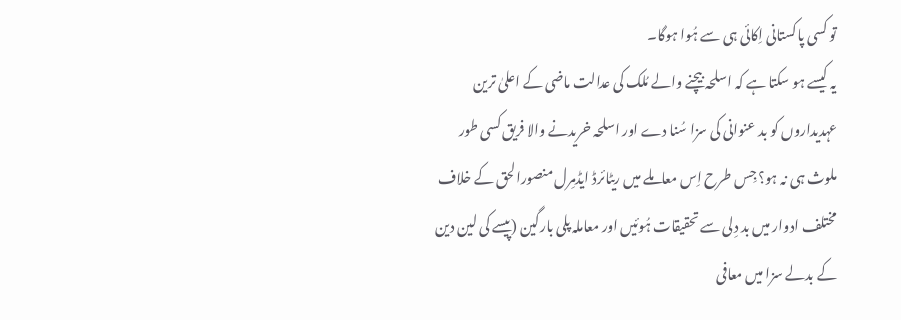تو کسی پاکستانی اِکائی ہی سے ہُوا ہوگا۔
یہ کیسے ہو سکتا ہے کہ اسلحہ بیچنے والے مُلک کی عدالت ماضی کے اعلیٰ ترین عہدیداروں کو بد عنوانی کی سزا سُنا دے اور اسلحہ خریدنے والا فریق کسی طور ملوث ہی نہ ہو؟ جِس طرح اِس معاملے میں ریٹائرڈ ایڈمِرل منصورالحق کے خلاف مختلف ادوار میں بد دِلی سے تحقیقات ہُوئیں اور معاملہ پلی بارگین (پیسے کی لین دین کے بدلے سزا میں معافی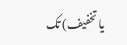یا تخفیف) تک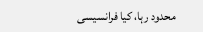محدود رہا، کیا فرانسیسی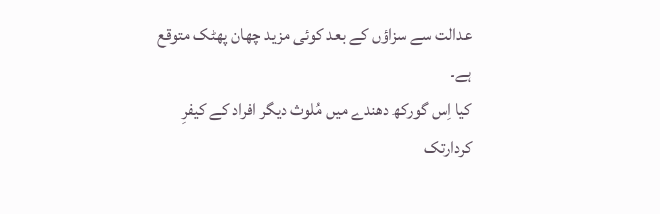عدالت سے سزاؤں کے بعد کوئی مزید چھان پھٹک متوقع ہے۔
کیا اِس گورکھ دھندے میں مُلوث دیگر افراد کے کیفرِ کردارتک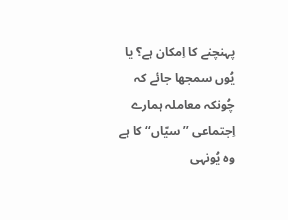پہنچنے کا اِمکان ہے؟ یا یُوں سمجھا جائے کہ چُونکہ معاملہ ہمارے اِجتماعی ’’سیّاں‘‘ کا ہے وہ یُونہی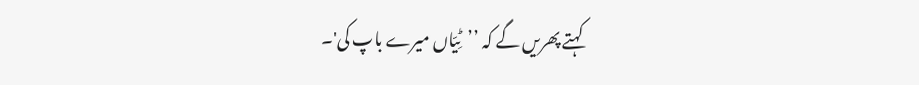کہتے پھریں گے کہ ’’ٹِیّاں میرے باپ کی'۔